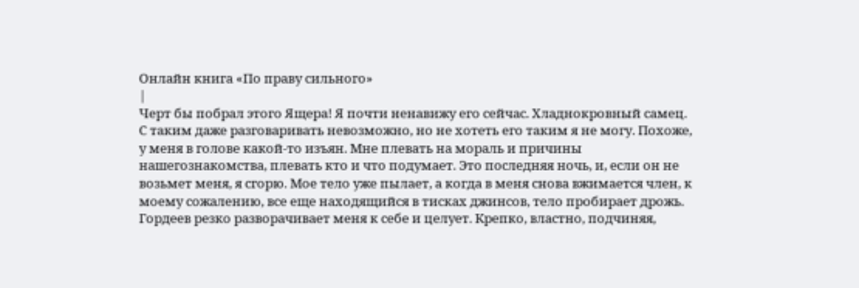Онлайн книга «По праву сильного»
|
Черт бы побрал этого Ящера! Я почти ненавижу его сейчас. Хладнокровный самец. С таким даже разговаривать невозможно, но не хотеть его таким я не могу. Похоже, у меня в голове какой-то изъян. Мне плевать на мораль и причины нашегознакомства, плевать кто и что подумает. Это последняя ночь, и, если он не возьмет меня, я сгорю. Мое тело уже пылает, а когда в меня снова вжимается член, к моему сожалению, все еще находящийся в тисках джинсов, тело пробирает дрожь. Гордеев резко разворачивает меня к себе и целует. Крепко, властно, подчиняя,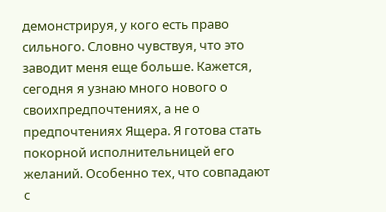демонстрируя, у кого есть право сильного. Словно чувствуя, что это заводит меня еще больше. Кажется, сегодня я узнаю много нового о своихпредпочтениях, а не о предпочтениях Ящера. Я готова стать покорной исполнительницей его желаний. Особенно тех, что совпадают с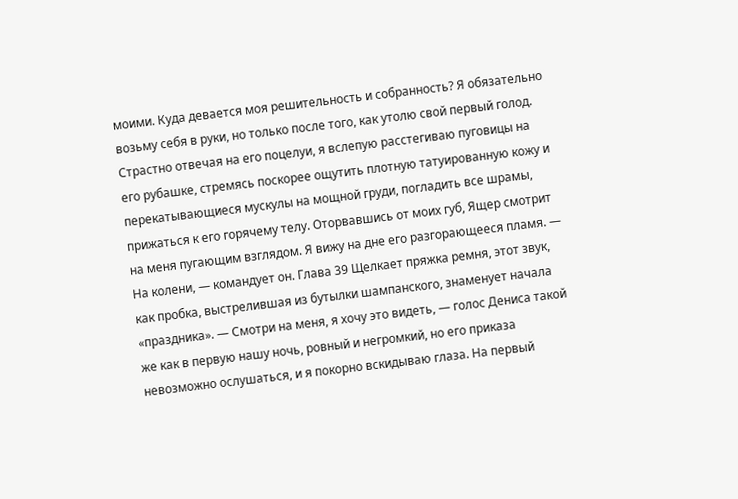моими. Куда девается моя решительность и собранность? Я обязательно возьму себя в руки, но только после того, как утолю свой первый голод. Страстно отвечая на его поцелуи, я вслепую расстегиваю пуговицы на его рубашке, стремясь поскорее ощутить плотную татуированную кожу и перекатывающиеся мускулы на мощной груди, погладить все шрамы, прижаться к его горячему телу. Оторвавшись от моих губ, Ящер смотрит на меня пугающим взглядом. Я вижу на дне его разгорающееся пламя. — На колени, — командует он. Глава 39 Щелкает пряжка ремня, этот звук, как пробка, выстрелившая из бутылки шампанского, знаменует начала «праздника». — Смотри на меня, я хочу это видеть, — голос Дениса такой же как в первую нашу ночь, ровный и негромкий, но его приказа невозможно ослушаться, и я покорно вскидываю глаза. На первый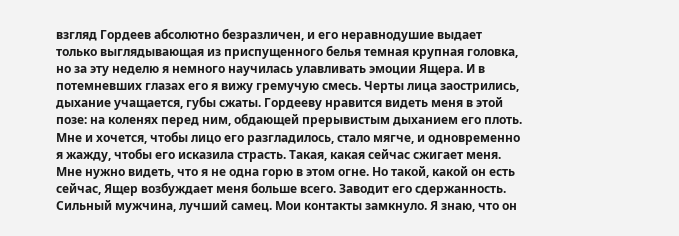взгляд Гордеев абсолютно безразличен, и его неравнодушие выдает только выглядывающая из приспущенного белья темная крупная головка, но за эту неделю я немного научилась улавливать эмоции Ящера. И в потемневших глазах его я вижу гремучую смесь. Черты лица заострились, дыхание учащается, губы сжаты. Гордееву нравится видеть меня в этой позе: на коленях перед ним, обдающей прерывистым дыханием его плоть. Мне и хочется, чтобы лицо его разгладилось, стало мягче, и одновременно я жажду, чтобы его исказила страсть. Такая, какая сейчас сжигает меня. Мне нужно видеть, что я не одна горю в этом огне. Но такой, какой он есть сейчас, Ящер возбуждает меня больше всего. Заводит его сдержанность. Сильный мужчина, лучший самец. Мои контакты замкнуло. Я знаю, что он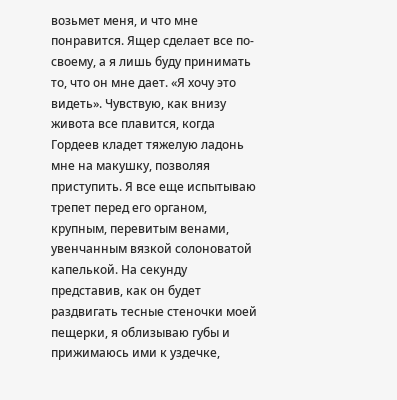возьмет меня, и что мне понравится. Ящер сделает все по-своему, а я лишь буду принимать то, что он мне дает. «Я хочу это видеть». Чувствую, как внизу живота все плавится, когда Гордеев кладет тяжелую ладонь мне на макушку, позволяя приступить. Я все еще испытываю трепет перед его органом, крупным, перевитым венами, увенчанным вязкой солоноватой капелькой. На секунду представив, как он будет раздвигать тесные стеночки моей пещерки, я облизываю губы и прижимаюсь ими к уздечке,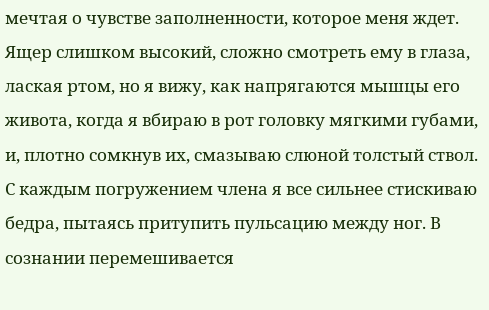мечтая о чувстве заполненности, которое меня ждет. Ящер слишком высокий, сложно смотреть ему в глаза, лаская ртом, но я вижу, как напрягаются мышцы его живота, когда я вбираю в рот головку мягкими губами, и, плотно сомкнув их, смазываю слюной толстый ствол. С каждым погружением члена я все сильнее стискиваю бедра, пытаясь притупить пульсацию между ног. В сознании перемешивается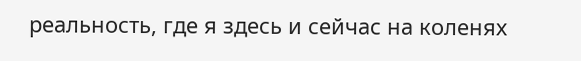реальность, где я здесь и сейчас на коленях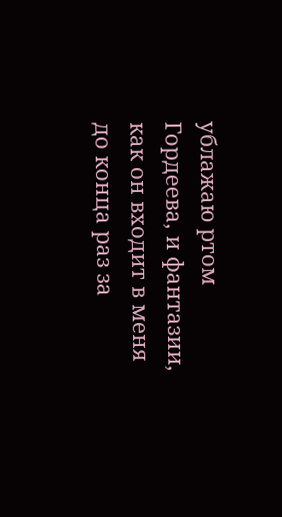ублажаю ртом Гордеева, и фантазии, как он входит в меня до конца раз за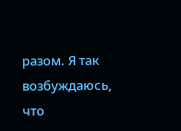разом. Я так возбуждаюсь, что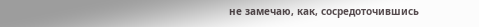не замечаю, как, сосредоточившись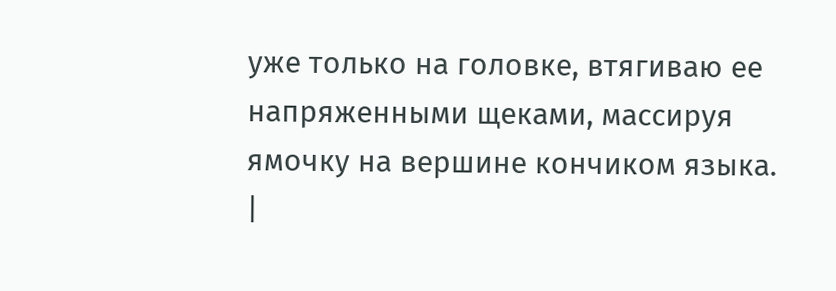уже только на головке, втягиваю ее напряженными щеками, массируя ямочку на вершине кончиком языка. |